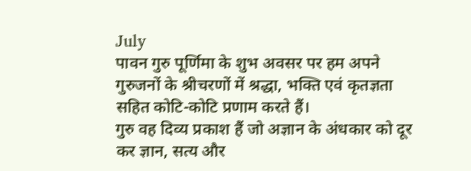July
पावन गुरु पूर्णिमा के शुभ अवसर पर हम अपने गुरुजनों के श्रीचरणों में श्रद्धा, भक्ति एवं कृतज्ञता सहित कोटि-कोटि प्रणाम करते हैं।
गुरु वह दिव्य प्रकाश हैं जो अज्ञान के अंधकार को दूर कर ज्ञान, सत्य और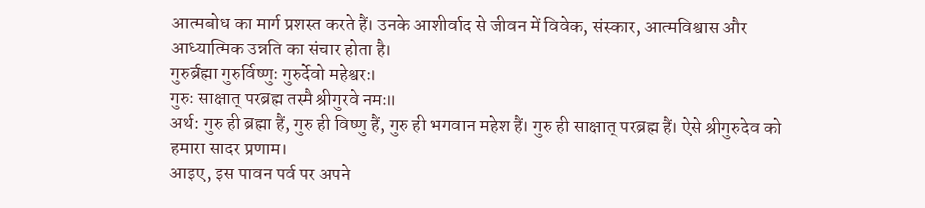आत्मबोध का मार्ग प्रशस्त करते हैं। उनके आशीर्वाद से जीवन में विवेक, संस्कार, आत्मविश्वास और आध्यात्मिक उन्नति का संचार होता है।
गुरुर्ब्रह्मा गुरुर्विष्णुः गुरुर्देवो महेश्वरः।
गुरुः साक्षात् परब्रह्म तस्मै श्रीगुरवे नमः॥
अर्थ: गुरु ही ब्रह्मा हैं, गुरु ही विष्णु हैं, गुरु ही भगवान महेश हैं। गुरु ही साक्षात् परब्रह्म हैं। ऐसे श्रीगुरुदेव को हमारा सादर प्रणाम।
आइए, इस पावन पर्व पर अपने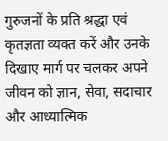गुरुजनों के प्रति श्रद्धा एवं कृतज्ञता व्यक्त करें और उनके दिखाए मार्ग पर चलकर अपने जीवन को ज्ञान, सेवा, सदाचार और आध्यात्मिक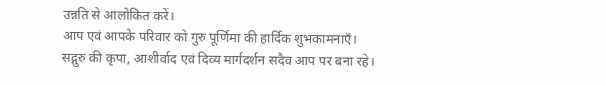उन्नति से आलोकित करें।
आप एवं आपके परिवार को गुरु पूर्णिमा की हार्दिक शुभकामनाएँ।
सद्गुरु की कृपा, आशीर्वाद एवं दिव्य मार्गदर्शन सदैव आप पर बना रहे।